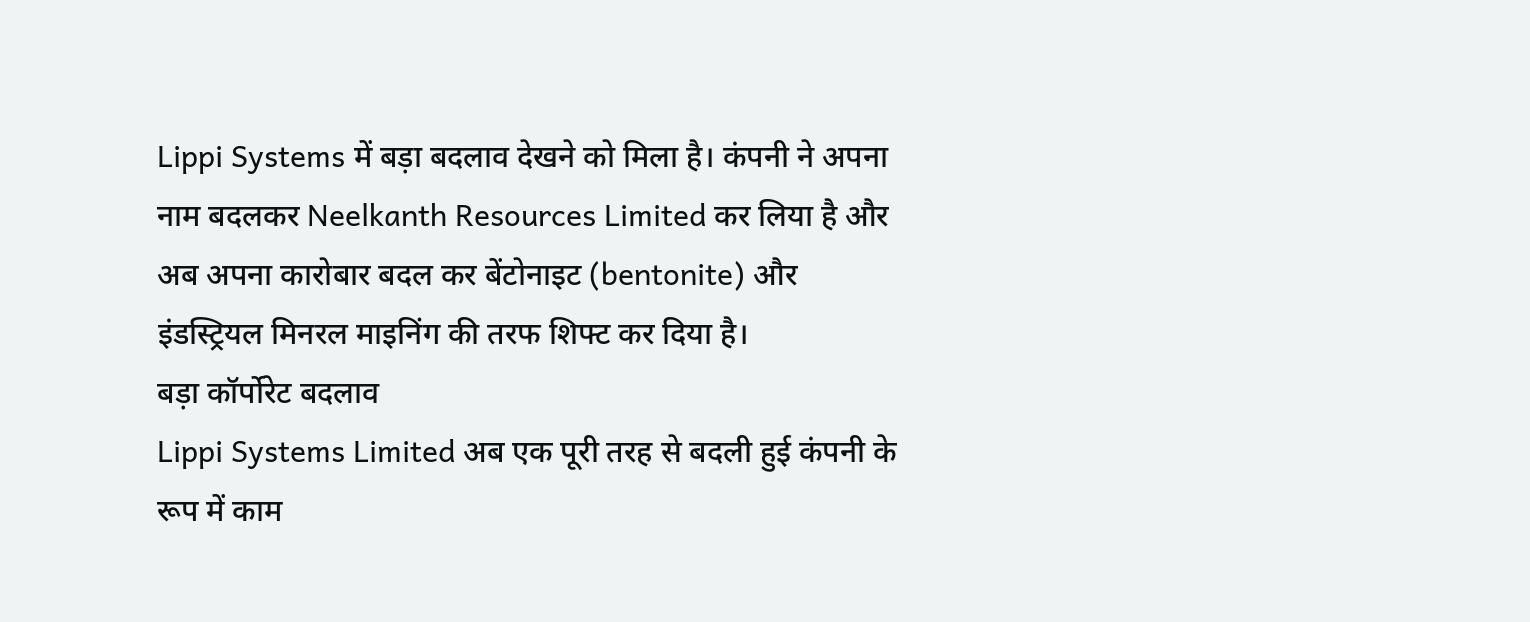Lippi Systems में बड़ा बदलाव देखने को मिला है। कंपनी ने अपना नाम बदलकर Neelkanth Resources Limited कर लिया है और अब अपना कारोबार बदल कर बेंटोनाइट (bentonite) और इंडस्ट्रियल मिनरल माइनिंग की तरफ शिफ्ट कर दिया है।
बड़ा कॉर्पोरेट बदलाव
Lippi Systems Limited अब एक पूरी तरह से बदली हुई कंपनी के रूप में काम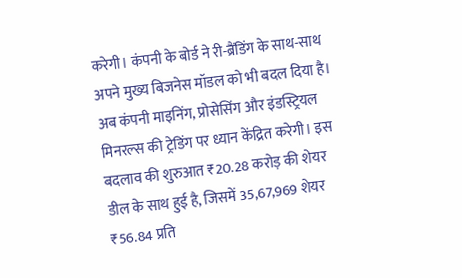करेगी। कंपनी के बोर्ड ने री-ब्रैंडिंग के साथ-साथ अपने मुख्य बिजनेस मॉडल को भी बदल दिया है। अब कंपनी माइनिंग, प्रोसेसिंग और इंडस्ट्रियल मिनरल्स की ट्रेडिंग पर ध्यान केंद्रित करेगी। इस बदलाव की शुरुआत ₹20.28 करोड़ की शेयर डील के साथ हुई है, जिसमें 35,67,969 शेयर ₹56.84 प्रति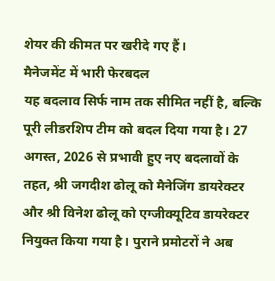शेयर की कीमत पर खरीदे गए हैं।
मैनेजमेंट में भारी फेरबदल
यह बदलाव सिर्फ नाम तक सीमित नहीं है, बल्कि पूरी लीडरशिप टीम को बदल दिया गया है। 27 अगस्त, 2026 से प्रभावी हुए नए बदलावों के तहत, श्री जगदीश ढोलू को मैनेजिंग डायरेक्टर और श्री विनेश ढोलू को एग्जीक्यूटिव डायरेक्टर नियुक्त किया गया है। पुराने प्रमोटरों ने अब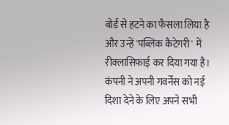बोर्ड से हटने का फैसला लिया है और उन्हें 'पब्लिक कैटेगरी' में रीक्लासिफाई कर दिया गया है। कंपनी ने अपनी गवर्नेंस को नई दिशा देने के लिए अपने सभी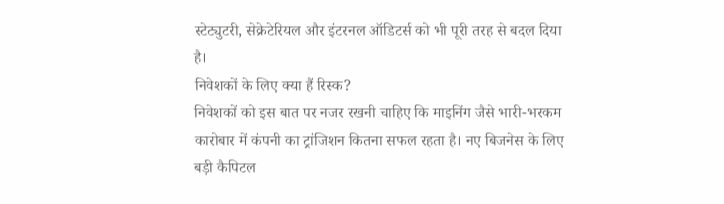स्टेट्युटरी, सेक्रेटेरियल और इंटरनल ऑडिटर्स को भी पूरी तरह से बदल दिया है।
निवेशकों के लिए क्या हैं रिस्क?
निवेशकों को इस बात पर नजर रखनी चाहिए कि माइनिंग जैसे भारी-भरकम कारोबार में कंपनी का ट्रांजिशन कितना सफल रहता है। नए बिजनेस के लिए बड़ी कैपिटल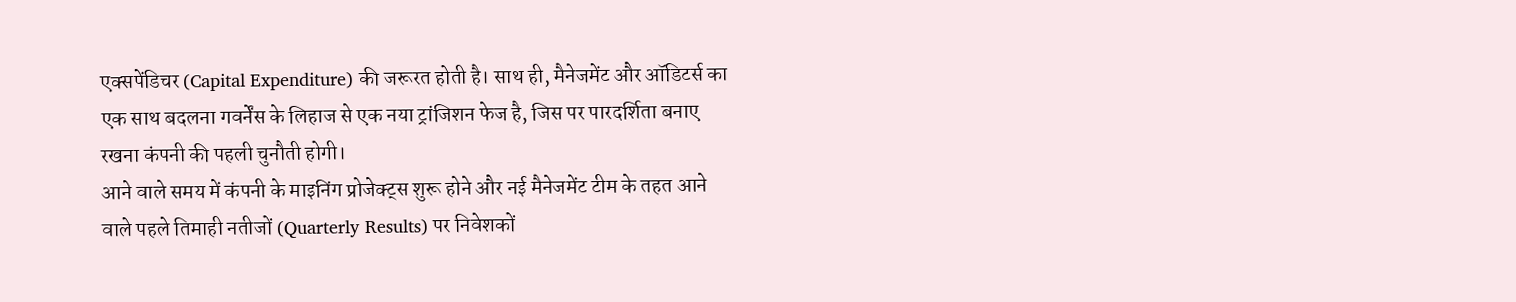एक्सपेंडिचर (Capital Expenditure) की जरूरत होती है। साथ ही, मैनेजमेंट और ऑडिटर्स का एक साथ बदलना गवर्नेंस के लिहाज से एक नया ट्रांजिशन फेज है, जिस पर पारदर्शिता बनाए रखना कंपनी की पहली चुनौती होगी।
आने वाले समय में कंपनी के माइनिंग प्रोजेक्ट्स शुरू होने और नई मैनेजमेंट टीम के तहत आने वाले पहले तिमाही नतीजों (Quarterly Results) पर निवेशकों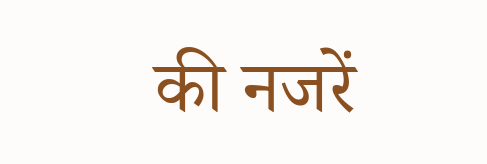की नजरें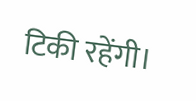टिकी रहेंगी।